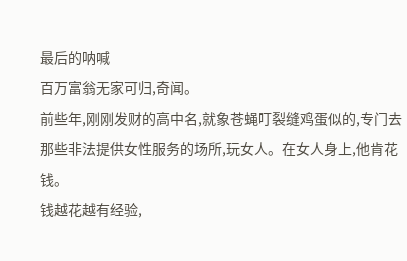最后的呐喊
百万富翁无家可归,奇闻。
前些年,刚刚发财的高中名,就象苍蝇叮裂缝鸡蛋似的,专门去那些非法提供女性服务的场所,玩女人。在女人身上,他肯花钱。
钱越花越有经验,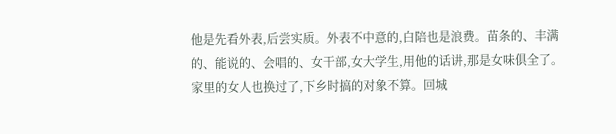他是先看外表,后尝实质。外表不中意的,白陪也是浪费。苗条的、丰满的、能说的、会唱的、女干部,女大学生,用他的话讲,那是女味俱全了。
家里的女人也换过了,下乡时搞的对象不算。回城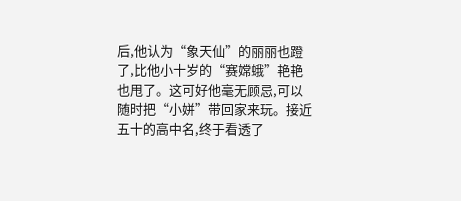后,他认为“象天仙”的丽丽也蹬了,比他小十岁的“赛嫦蛾”艳艳也甩了。这可好他毫无顾忌,可以随时把“小姘”带回家来玩。接近五十的高中名,终于看透了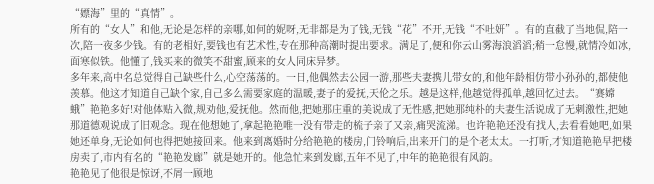“嫖海”里的“真情”。
所有的“女人”和他,无论是怎样的亲哪,如何的妮呀,无非都是为了钱,无钱“花”不开,无钱“不吐妍”。有的直截了当地侃,陪一次,陪一夜多少钱。有的老相好,要钱也有艺术性,专在那种高潮时提出要求。满足了,便和你云山雾海浪滔滔;稍一怠慢,就情冷如冰,面寒似铁。他懂了,钱买来的微笑不甜蜜,顾来的女人同床异梦。
多年来,高中名总觉得自己缺些什么,心空荡荡的。一日,他偶然去公园一游,那些夫妻携儿带女的,和他年龄相仿带小孙孙的,都使他羡慕。他这才知道自己缺个家,自己多么需要家庭的温暖,妻子的爱抚,天伦之乐。越是这样,他越觉得孤单,越回忆过去。“赛嫦蛾”艳艳多好!对他体贴入微,规劝他,爱抚他。然而他,把她那庄重的美说成了无性感,把她那纯朴的夫妻生活说成了无刺激性,把她那道德观说成了旧观念。现在他想她了,拿起艳艳唯一没有带走的梳子亲了又亲,痛哭流涕。也许艳艳还没有找人,去看看她吧,如果她还单身,无论如何也得把她接回来。他来到离婚时分给艳艳的楼房,门铃响后,出来开门的是个老太太。一打听,才知道艳艳早把楼房卖了,市内有名的“艳艳发廊”就是她开的。他急忙来到发廊,五年不见了,中年的艳艳很有风韵。
艳艳见了他很是惊讶,不屑一顾地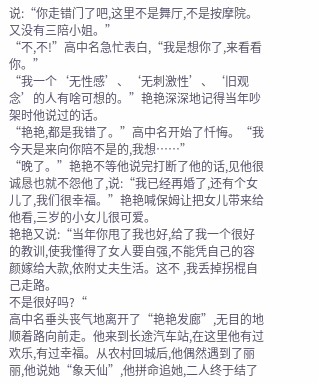说:“你走错门了吧,这里不是舞厅,不是按摩院。又没有三陪小姐。”
“不,不!”高中名急忙表白,“我是想你了,来看看你。”
“我一个‘无性感’、‘无刺激性’、‘旧观念’的人有啥可想的。”艳艳深深地记得当年吵架时他说过的话。
“艳艳,都是我错了。”高中名开始了忏悔。“我今天是来向你陪不是的,我想……”
“晚了。”艳艳不等他说完打断了他的话,见他很诚恳也就不怨他了,说:“我已经再婚了,还有个女儿了,我们很幸福。”艳艳喊保姆让把女儿带来给他看,三岁的小女儿很可爱。
艳艳又说:“当年你甩了我也好,给了我一个很好的教训,使我懂得了女人要自强,不能凭自己的容颜嫁给大款,依附丈夫生活。这不 ,我丢掉拐棍自己走路。
不是很好吗?“
高中名垂头丧气地离开了“艳艳发廊”,无目的地顺着路向前走。他来到长途汽车站,在这里他有过欢乐,有过幸福。从农村回城后,他偶然遇到了丽丽,他说她“象天仙”,他拼命追她,二人终于结了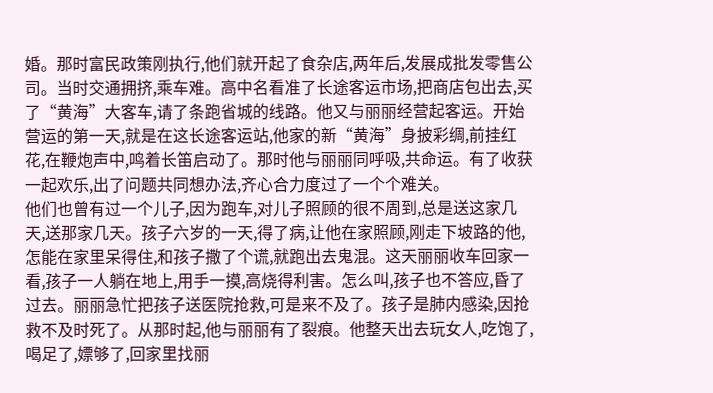婚。那时富民政策刚执行,他们就开起了食杂店,两年后,发展成批发零售公司。当时交通拥挤,乘车难。高中名看准了长途客运市场,把商店包出去,买了“黄海”大客车,请了条跑省城的线路。他又与丽丽经营起客运。开始营运的第一天,就是在这长途客运站,他家的新“黄海”身披彩绸,前挂红花,在鞭炮声中,鸣着长笛启动了。那时他与丽丽同呼吸,共命运。有了收获一起欢乐,出了问题共同想办法,齐心合力度过了一个个难关。
他们也曾有过一个儿子,因为跑车,对儿子照顾的很不周到,总是送这家几天,送那家几天。孩子六岁的一天,得了病,让他在家照顾,刚走下坡路的他,怎能在家里呆得住,和孩子撒了个谎,就跑出去鬼混。这天丽丽收车回家一看,孩子一人躺在地上,用手一摸,高烧得利害。怎么叫,孩子也不答应,昏了过去。丽丽急忙把孩子送医院抢救,可是来不及了。孩子是肺内感染,因抢救不及时死了。从那时起,他与丽丽有了裂痕。他整天出去玩女人,吃饱了,喝足了,嫖够了,回家里找丽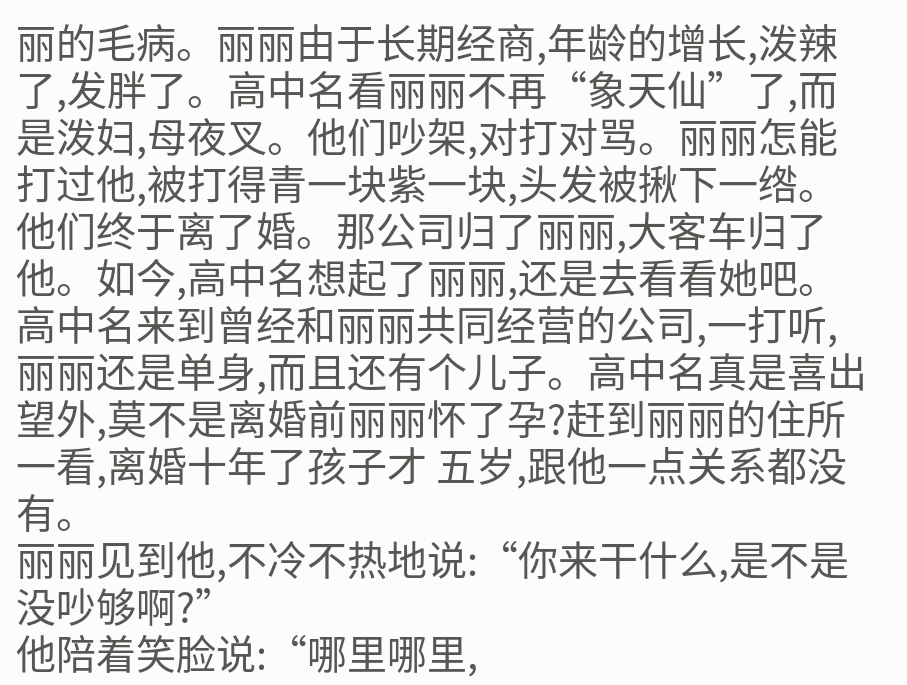丽的毛病。丽丽由于长期经商,年龄的增长,泼辣了,发胖了。高中名看丽丽不再“象天仙”了,而是泼妇,母夜叉。他们吵架,对打对骂。丽丽怎能打过他,被打得青一块紫一块,头发被揪下一绺。他们终于离了婚。那公司归了丽丽,大客车归了他。如今,高中名想起了丽丽,还是去看看她吧。高中名来到曾经和丽丽共同经营的公司,一打听,丽丽还是单身,而且还有个儿子。高中名真是喜出望外,莫不是离婚前丽丽怀了孕?赶到丽丽的住所一看,离婚十年了孩子才 五岁,跟他一点关系都没有。
丽丽见到他,不冷不热地说:“你来干什么,是不是没吵够啊?”
他陪着笑脸说:“哪里哪里,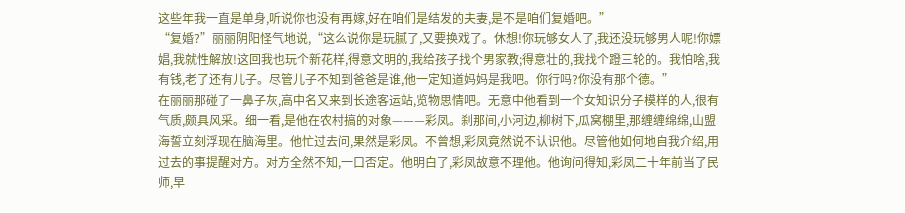这些年我一直是单身,听说你也没有再嫁,好在咱们是结发的夫妻,是不是咱们复婚吧。”
“复婚?”丽丽阴阳怪气地说,“这么说你是玩腻了,又要换戏了。休想!你玩够女人了,我还没玩够男人呢!你嫖娼,我就性解放!这回我也玩个新花样,得意文明的,我给孩子找个男家教;得意壮的,我找个蹬三轮的。我怕啥,我有钱,老了还有儿子。尽管儿子不知到爸爸是谁,他一定知道妈妈是我吧。你行吗?你没有那个德。”
在丽丽那碰了一鼻子灰,高中名又来到长途客运站,览物思情吧。无意中他看到一个女知识分子模样的人,很有气质,颇具风采。细一看,是他在农村搞的对象———彩凤。刹那间,小河边,柳树下,瓜窝棚里,那缠缠绵绵,山盟海誓立刻浮现在脑海里。他忙过去问,果然是彩凤。不曾想,彩凤竟然说不认识他。尽管他如何地自我介绍,用过去的事提醒对方。对方全然不知,一口否定。他明白了,彩凤故意不理他。他询问得知,彩凤二十年前当了民师,早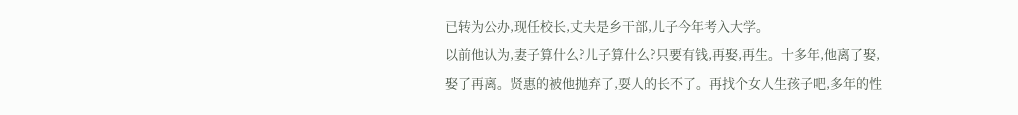已转为公办,现任校长,丈夫是乡干部,儿子今年考入大学。
以前他认为,妻子算什么?儿子算什么?只要有钱,再娶,再生。十多年,他离了娶,娶了再离。贤惠的被他抛弃了,耍人的长不了。再找个女人生孩子吧,多年的性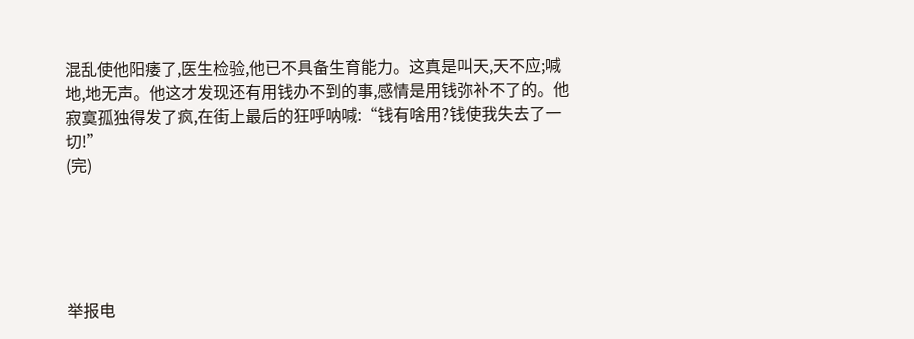混乱使他阳痿了,医生检验,他已不具备生育能力。这真是叫天,天不应;喊地,地无声。他这才发现还有用钱办不到的事,感情是用钱弥补不了的。他寂寞孤独得发了疯,在街上最后的狂呼呐喊:“钱有啥用?钱使我失去了一切!”
(完)





举报电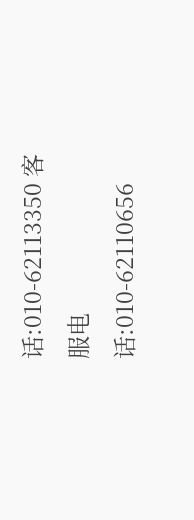话:010-62113350 客服电话:010-62110656